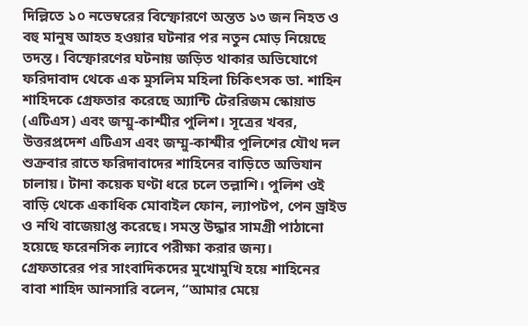দিল্লিতে ১০ নভেম্বরের বিস্ফোরণে অন্তত ১৩ জন নিহত ও বহু মানুষ আহত হওয়ার ঘটনার পর নতুন মোড় নিয়েছে তদন্ত। বিস্ফোরণের ঘটনায় জড়িত থাকার অভিযোগে ফরিদাবাদ থেকে এক মুসলিম মহিলা চিকিৎসক ডা. শাহিন শাহিদকে গ্রেফতার করেছে অ্যান্টি টেররিজম স্কোয়াড (এটিএস) এবং জম্মু-কাশ্মীর পুলিশ। সূত্রের খবর, উত্তরপ্রদেশ এটিএস এবং জম্মু-কাশ্মীর পুলিশের যৌথ দল শুক্রবার রাতে ফরিদাবাদের শাহিনের বাড়িতে অভিযান চালায়। টানা কয়েক ঘণ্টা ধরে চলে তল্লাশি। পুলিশ ওই বাড়ি থেকে একাধিক মোবাইল ফোন, ল্যাপটপ, পেন ড্রাইভ ও নথি বাজেয়াপ্ত করেছে। সমস্ত উদ্ধার সামগ্রী পাঠানো হয়েছে ফরেনসিক ল্যাবে পরীক্ষা করার জন্য।
গ্রেফতারের পর সাংবাদিকদের মুখোমুখি হয়ে শাহিনের বাবা শাহিদ আনসারি বলেন, “আমার মেয়ে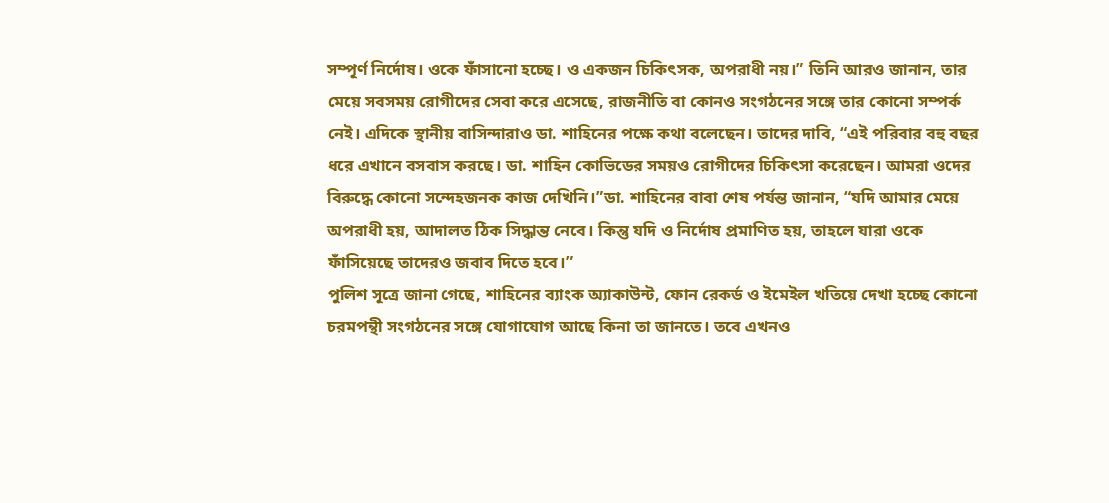সম্পূর্ণ নির্দোষ। ওকে ফাঁসানো হচ্ছে। ও একজন চিকিৎসক, অপরাধী নয়।” তিনি আরও জানান, তার মেয়ে সবসময় রোগীদের সেবা করে এসেছে, রাজনীতি বা কোনও সংগঠনের সঙ্গে তার কোনো সম্পর্ক নেই। এদিকে স্থানীয় বাসিন্দারাও ডা. শাহিনের পক্ষে কথা বলেছেন। তাদের দাবি, “এই পরিবার বহু বছর ধরে এখানে বসবাস করছে। ডা. শাহিন কোভিডের সময়ও রোগীদের চিকিৎসা করেছেন। আমরা ওদের বিরুদ্ধে কোনো সন্দেহজনক কাজ দেখিনি।”ডা. শাহিনের বাবা শেষ পর্যন্ত জানান, “যদি আমার মেয়ে অপরাধী হয়, আদালত ঠিক সিদ্ধান্ত নেবে। কিন্তু যদি ও নির্দোষ প্রমাণিত হয়, তাহলে যারা ওকে ফাঁসিয়েছে তাদেরও জবাব দিতে হবে।”
পুলিশ সূত্রে জানা গেছে, শাহিনের ব্যাংক অ্যাকাউন্ট, ফোন রেকর্ড ও ইমেইল খতিয়ে দেখা হচ্ছে কোনো চরমপন্থী সংগঠনের সঙ্গে যোগাযোগ আছে কিনা তা জানতে। তবে এখনও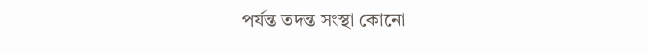পর্যন্ত তদন্ত সংস্থা কোনো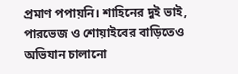প্রমাণ পপায়নি। শাহিনের দুই ভাই, পারভেজ ও শোয়াইবের বাড়িতেও অভিযান চালানো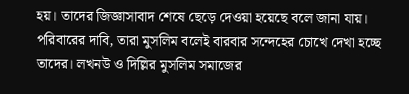হয়। তাদের জিজ্ঞাসাবাদ শেষে ছেড়ে দেওয়া হয়েছে বলে জানা যায়। পরিবারের দাবি, তারা মুসলিম বলেই বারবার সন্দেহের চোখে দেখা হচ্ছে তাদের। লখনউ ও দিল্লির মুসলিম সমাজের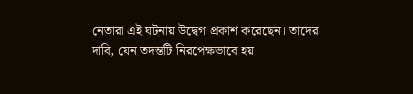নেতারা এই ঘটনায় উদ্বেগ প্রকাশ করেছেন। তাদের দাবি, যেন তদন্তটি নিরপেক্ষভাবে হয়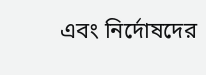এবং নির্দোষদের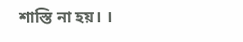শাস্তি না হয়। ।